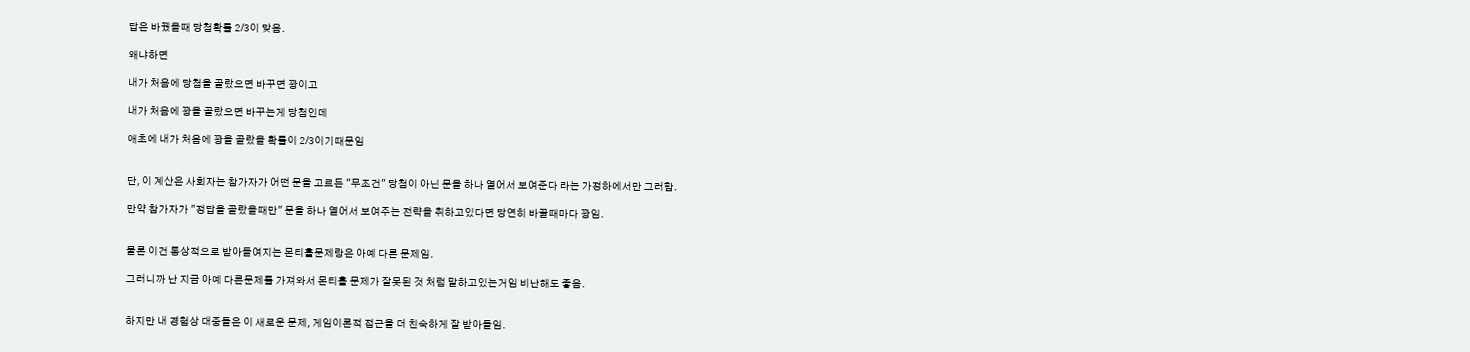답은 바꿨을때 당첨확률 2/3이 맞음.

왜냐하면

내가 처음에 당첨을 골랐으면 바꾸면 꽝이고

내가 처음에 꽝을 골랐으면 바꾸는게 당첨인데

애초에 내가 처음에 꽝을 골랐을 확률이 2/3이기때문임


단, 이 계산은 사회자는 참가자가 어떤 문을 고르든 "무조건" 당첨이 아닌 문을 하나 열어서 보여준다 라는 가정하에서만 그러함.

만약 참가자가 "정답을 골랐을때만" 문을 하나 열어서 보여주는 전략을 취하고있다면 당연히 바꿀때마다 꽝임.


물론 이건 통상적으로 받아들여지는 몬티홀문제랑은 아예 다른 문제임.

그러니까 난 지금 아예 다른문제를 가져와서 몬티홀 문제가 잘못된 것 처럼 말하고있는거임 비난해도 좋음.


하지만 내 경험상 대중들은 이 새로운 문제, 게임이론적 접근을 더 친숙하게 잘 받아들임.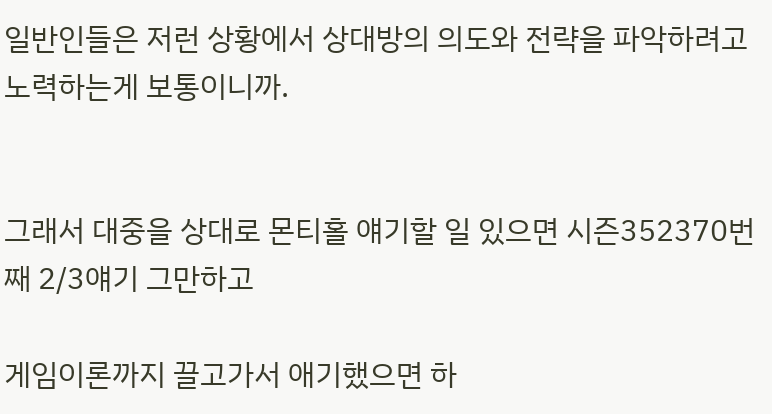일반인들은 저런 상황에서 상대방의 의도와 전략을 파악하려고 노력하는게 보통이니까.


그래서 대중을 상대로 몬티홀 얘기할 일 있으면 시즌352370번째 2/3얘기 그만하고

게임이론까지 끌고가서 애기했으면 하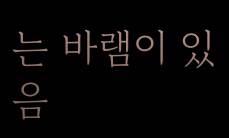는 바램이 있음